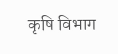कृषि विभाग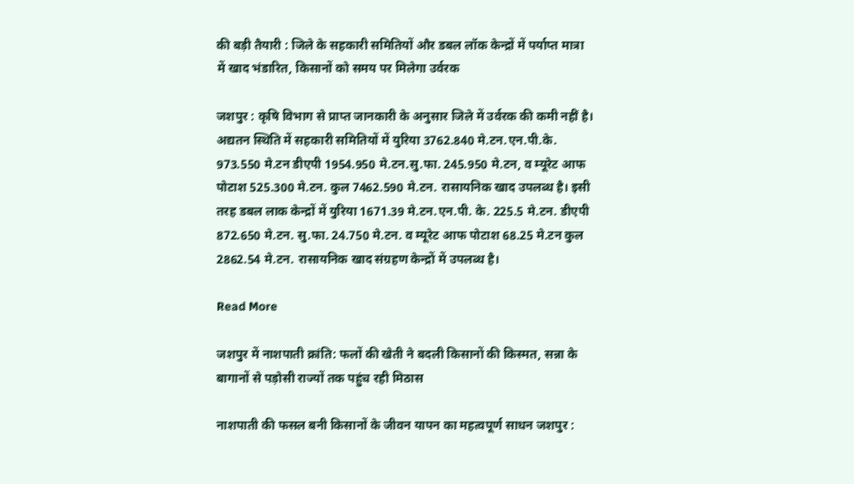की बड़ी तैयारी : जिले के सहकारी समितियों और डबल लॉक केन्द्रों में पर्याप्त मात्रा में खाद भंडारित, किसानों को समय पर मिलेगा उर्वरक

जशपुर : कृषि विभाग से प्राप्त जानकारी के अनुसार जिले में उर्वरक की कमी नहीं है। अद्यतन स्थिति में सहकारी समितियों में युरिया 3762.840 मे.टन.एन.पी.के. 973.550 मे.टन डीएपी 1954.950 मे.टन.सु.फा. 245.950 मे.टन, व म्यूरेट आफ पोटाश 525.300 मे.टन. कुल 7462.590 मे.टन. रासायनिक खाद उपलब्ध है। इसी तरह डबल लाक केन्द्रों में युरिया 1671.39 मे.टन.एन.पी. के. 225.5 मे.टन. डीएपी 872.650 मे.टन. सु.फा. 24.750 मे.टन. व म्यूरेट आफ पोटाश 68.25 मे.टन कुल 2862.54 मे.टन. रासायनिक खाद संग्रहण केन्द्रों में उपलब्ध है।

Read More

जशपुर में नाशपाती क्रांति: फलों की खेती ने बदली किसानों की किस्मत, सन्ना के बागानों से पड़ोसी राज्यों तक पहुंच रही मिठास

नाशपाती की फसल बनी किसानों के जीवन यापन का महत्वपूर्ण साधन जशपुर :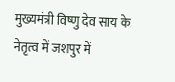मुख्यमंत्री विष्णु देव साय के नेतृत्व में जशपुर में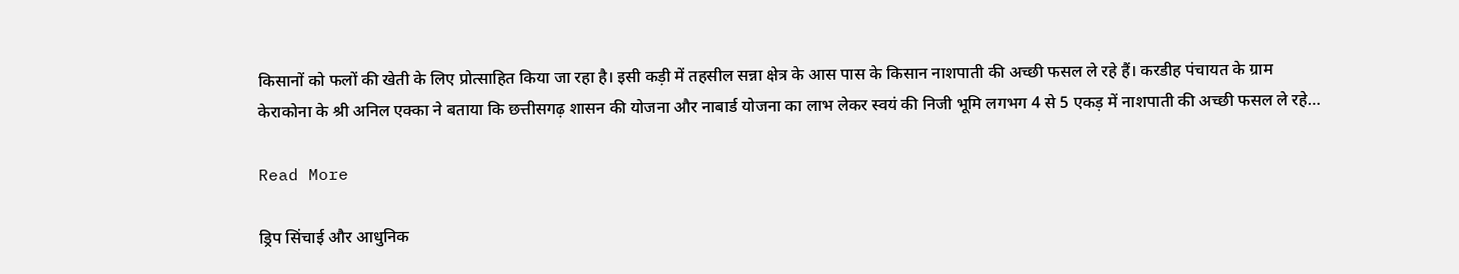किसानों को फलों की खेती के लिए प्रोत्साहित किया जा रहा है। इसी कड़ी में तहसील सन्ना क्षेत्र के आस पास के किसान नाशपाती की अच्छी फसल ले रहे हैं। करडीह पंचायत के ग्राम केराकोना के श्री अनिल एक्का ने बताया कि छत्तीसगढ़ शासन की योजना और नाबार्ड योजना का लाभ लेकर स्वयं की निजी भूमि लगभग 4 से 5 एकड़ में नाशपाती की अच्छी फसल ले रहे…

Read More

ड्रिप सिंचाई और आधुनिक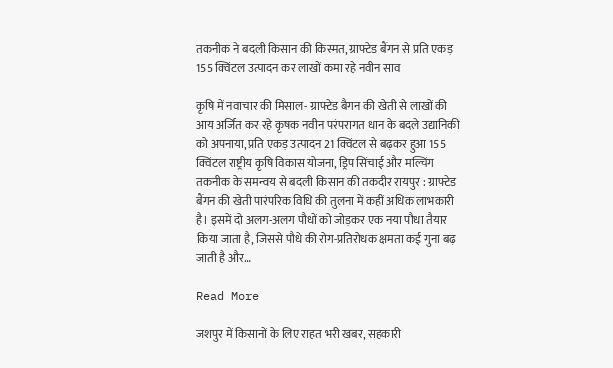तकनीक ने बदली किसान की किस्मत, ग्राफ्टेड बैंगन से प्रति एकड़ 155 क्विंटल उत्पादन कर लाखों कमा रहे नवीन साव

कृषि में नवाचार की मिसाल- ग्राफ्टेड बैगन की खेती से लाखों की आय अर्जित कर रहे कृषक नवीन परंपरागत धान के बदले उद्यानिकी को अपनाया, प्रति एकड़ उत्पादन 21 क्विंटल से बढ़कर हुआ 155 क्विंटल राष्ट्रीय कृषि विकास योजना, ड्रिप सिंचाई और मल्चिंग तकनीक के समन्वय से बदली किसान की तकदीर रायपुर : ग्राफ्टेड बैंगन की खेती पारंपरिक विधि की तुलना में कहीं अधिक लाभकारी है। इसमें दो अलग-अलग पौधों को जोड़कर एक नया पौधा तैयार किया जाता है, जिससे पौधे की रोग-प्रतिरोधक क्षमता कई गुना बढ़ जाती है और…

Read More

जशपुर में किसानों के लिए राहत भरी खबर, सहकारी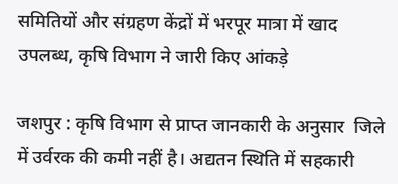समितियों और संग्रहण केंद्रों में भरपूर मात्रा में खाद उपलब्ध, कृषि विभाग ने जारी किए आंकड़े

जशपुर : कृषि विभाग से प्राप्त जानकारी के अनुसार  जिले में उर्वरक की कमी नहीं है। अद्यतन स्थिति में सहकारी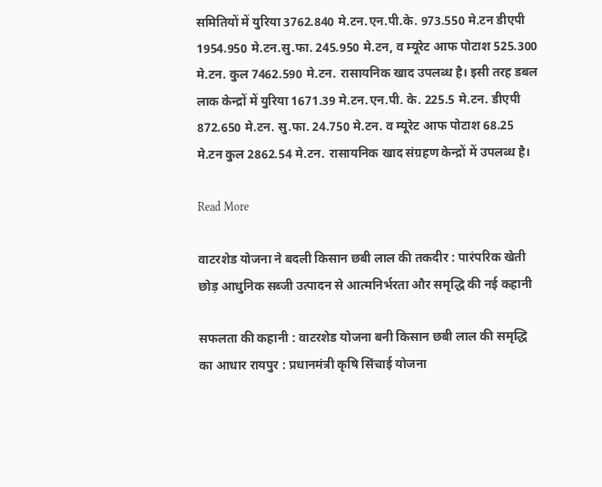समितियों में युरिया 3762.840 मे.टन.एन.पी.के. 973.550 मे.टन डीएपी 1954.950 मे.टन.सु.फा. 245.950 मे.टन, व म्यूरेट आफ पोटाश 525.300 मे.टन. कुल 7462.590 मे.टन. रासायनिक खाद उपलब्ध है। इसी तरह डबल लाक केन्द्रों में युरिया 1671.39 मे.टन.एन.पी. के. 225.5 मे.टन. डीएपी 872.650 मे.टन. सु.फा. 24.750 मे.टन. व म्यूरेट आफ पोटाश 68.25 मे.टन कुल 2862.54 मे.टन. रासायनिक खाद संग्रहण केन्द्रों में उपलब्ध है।

Read More

वाटरशेड योजना ने बदली किसान छबी लाल की तकदीर : पारंपरिक खेती छोड़ आधुनिक सब्जी उत्पादन से आत्मनिर्भरता और समृद्धि की नई कहानी

सफलता की कहानी : वाटरशेड योजना बनी किसान छबी लाल की समृद्धि का आधार रायपुर : प्रधानमंत्री कृषि सिंचाई योजना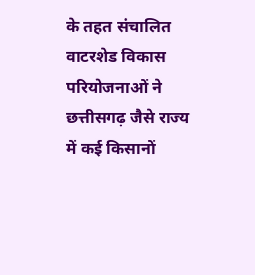के तहत संचालित वाटरशेड विकास परियोजनाओं ने छत्तीसगढ़ जैसे राज्य में कई किसानों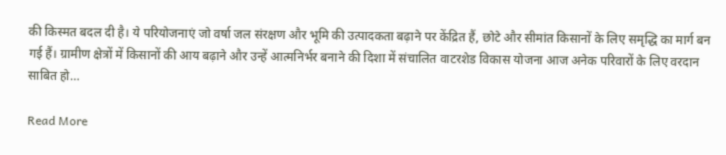की किस्मत बदल दी है। ये परियोजनाएं जो वर्षा जल संरक्षण और भूमि की उत्पादकता बढ़ाने पर केंद्रित हैं, छोटे और सीमांत किसानों के लिए समृद्धि का मार्ग बन गई हैं। ग्रामीण क्षेत्रों में किसानों की आय बढ़ाने और उन्हें आत्मनिर्भर बनाने की दिशा में संचालित वाटरशेड विकास योजना आज अनेक परिवारों के लिए वरदान साबित हो…

Read More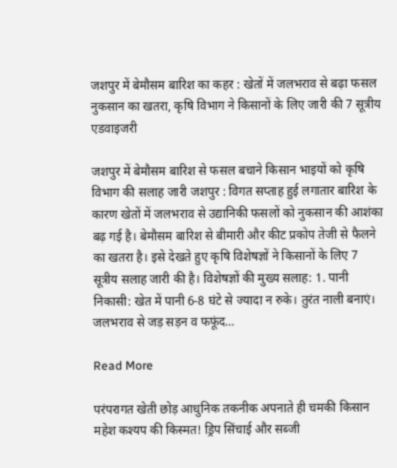जशपुर में बेमौसम बारिश का कहर : खेतों में जलभराव से बढ़ा फसल नुकसान का खतरा, कृषि विभाग ने किसानों के लिए जारी की 7 सूत्रीय एडवाइजरी

जशपुर में बेमौसम बारिश से फसल बचाने किसान भाइयों को कृषि विभाग की सलाह जारी जशपुर : विगत सप्ताह हुई लगातार बारिश के कारण खेतों में जलभराव से उद्यानिकी फसलों को नुकसान की आशंका बढ़ गई है। बेमौसम बारिश से बीमारी और कीट प्रकोप तेजी से फैलने का खतरा है। इसे देखते हुए कृषि विशेषज्ञों ने किसानों के लिए 7 सूत्रीय सलाह जारी की है। विशेषज्ञों की मुख्य सलाह: 1. पानी निकासी: खेत में पानी 6-8 घंटे से ज्यादा न रुके। तुरंत नाली बनाएं। जलभराव से जड़ सड़न व फफूंद…

Read More

परंपरागत खेती छोड़ आधुनिक तकनीक अपनाते ही चमकी किसान महेश कश्यप की किस्मत! ड्रिप सिंचाई और सब्जी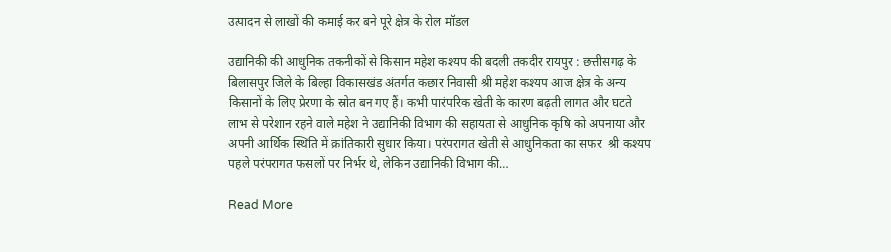उत्पादन से लाखों की कमाई कर बने पूरे क्षेत्र के रोल मॉडल

उद्यानिकी की आधुनिक तकनीकों से किसान महेश कश्यप की बदली तकदीर रायपुर : छत्तीसगढ़ के बिलासपुर जिले के बिल्हा विकासखंड अंतर्गत कछार निवासी श्री महेश कश्यप आज क्षेत्र के अन्य किसानों के लिए प्रेरणा के स्रोत बन गए हैं। कभी पारंपरिक खेती के कारण बढ़ती लागत और घटते लाभ से परेशान रहने वाले महेश ने उद्यानिकी विभाग की सहायता से आधुनिक कृषि को अपनाया और अपनी आर्थिक स्थिति में क्रांतिकारी सुधार किया। परंपरागत खेती से आधुनिकता का सफर  श्री कश्यप पहले परंपरागत फसलों पर निर्भर थे, लेकिन उद्यानिकी विभाग की…

Read More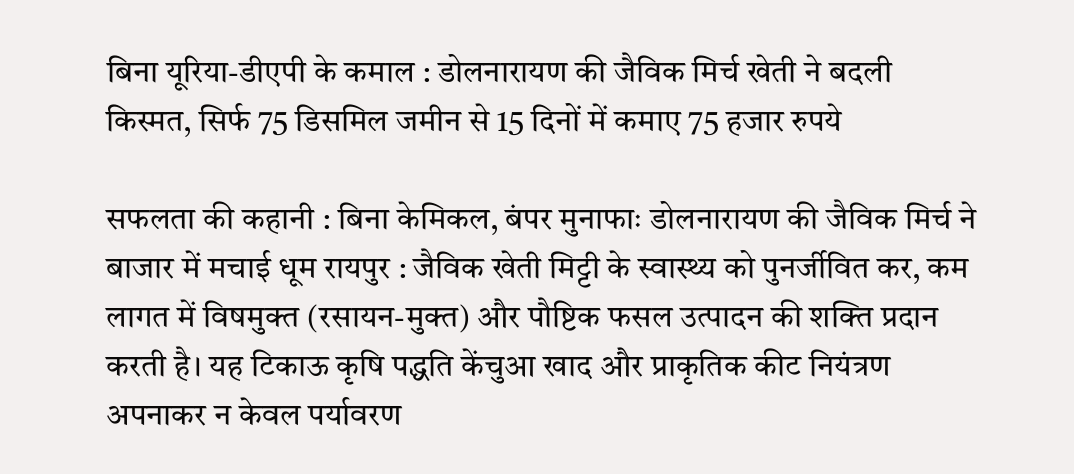बिना यूरिया-डीएपी के कमाल : डोलनारायण की जैविक मिर्च खेती ने बदली किस्मत, सिर्फ 75 डिसमिल जमीन से 15 दिनों में कमाए 75 हजार रुपये

सफलता की कहानी : बिना केमिकल, बंपर मुनाफाः डोलनारायण की जैविक मिर्च ने बाजार में मचाई धूम रायपुर : जैविक खेती मिट्टी के स्वास्थ्य को पुनर्जीवित कर, कम लागत में विषमुक्त (रसायन-मुक्त) और पौष्टिक फसल उत्पादन की शक्ति प्रदान करती है। यह टिकाऊ कृषि पद्धति केंचुआ खाद और प्राकृतिक कीट नियंत्रण अपनाकर न केवल पर्यावरण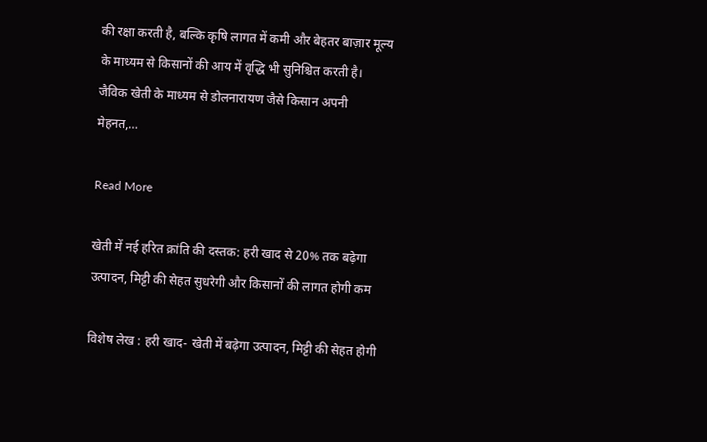की रक्षा करती है, बल्कि कृषि लागत में कमी और बेहतर बाज़ार मूल्य के माध्यम से किसानों की आय में वृद्धि भी सुनिश्चित करती है। जैविक खेती के माध्यम से डोलनारायण जैसे किसान अपनी मेहनत,…

Read More

खेती में नई हरित क्रांति की दस्तक: हरी खाद से 20% तक बढ़ेगा उत्पादन, मिट्टी की सेहत सुधरेगी और किसानों की लागत होगी कम

विशेष लेख : हरी खाद- खेती में बढ़ेगा उत्पादन, मिट्टी की सेहत होगी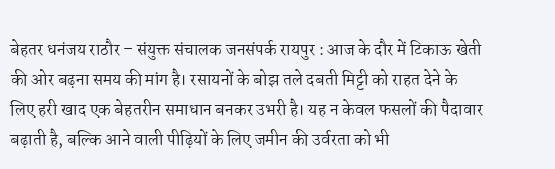बेहतर धनंजय राठौर – संयुक्त संचालक जनसंपर्क रायपुर : आज के दौर में टिकाऊ खेती की ओर बढ़ना समय की मांग है। रसायनों के बोझ तले दबती मिट्टी को राहत देने के लिए हरी खाद एक बेहतरीन समाधान बनकर उभरी है। यह न केवल फसलों की पैदावार बढ़ाती है, बल्कि आने वाली पीढ़ियों के लिए जमीन की उर्वरता को भी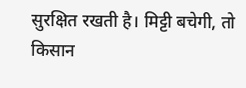सुरक्षित रखती है। मिट्टी बचेगी, तो किसान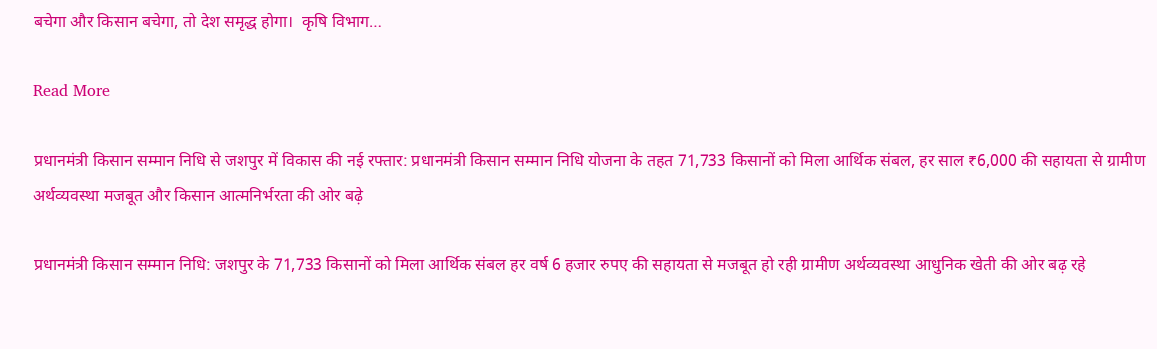बचेगा और किसान बचेगा, तो देश समृद्ध होगा।  कृषि विभाग…

Read More

प्रधानमंत्री किसान सम्मान निधि से जशपुर में विकास की नई रफ्तार: प्रधानमंत्री किसान सम्मान निधि योजना के तहत 71,733 किसानों को मिला आर्थिक संबल, हर साल ₹6,000 की सहायता से ग्रामीण अर्थव्यवस्था मजबूत और किसान आत्मनिर्भरता की ओर बढ़े

प्रधानमंत्री किसान सम्मान निधि: जशपुर के 71,733 किसानों को मिला आर्थिक संबल हर वर्ष 6 हजार रुपए की सहायता से मजबूत हो रही ग्रामीण अर्थव्यवस्था आधुनिक खेती की ओर बढ़ रहे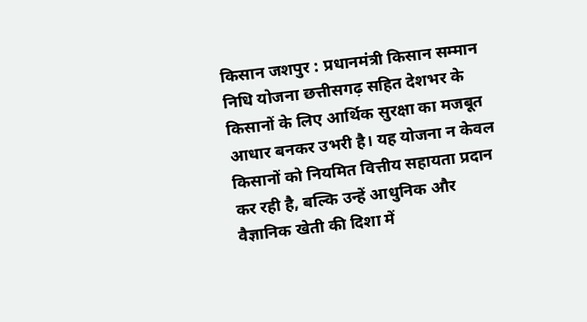किसान जशपुर : प्रधानमंत्री किसान सम्मान निधि योजना छत्तीसगढ़ सहित देशभर के किसानों के लिए आर्थिक सुरक्षा का मजबूत आधार बनकर उभरी है। यह योजना न केवल किसानों को नियमित वित्तीय सहायता प्रदान कर रही है, बल्कि उन्हें आधुनिक और वैज्ञानिक खेती की दिशा में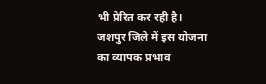भी प्रेरित कर रही है। जशपुर जिले में इस योजना का व्यापक प्रभाव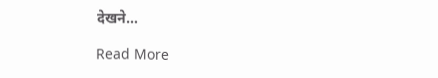देखने…

Read More